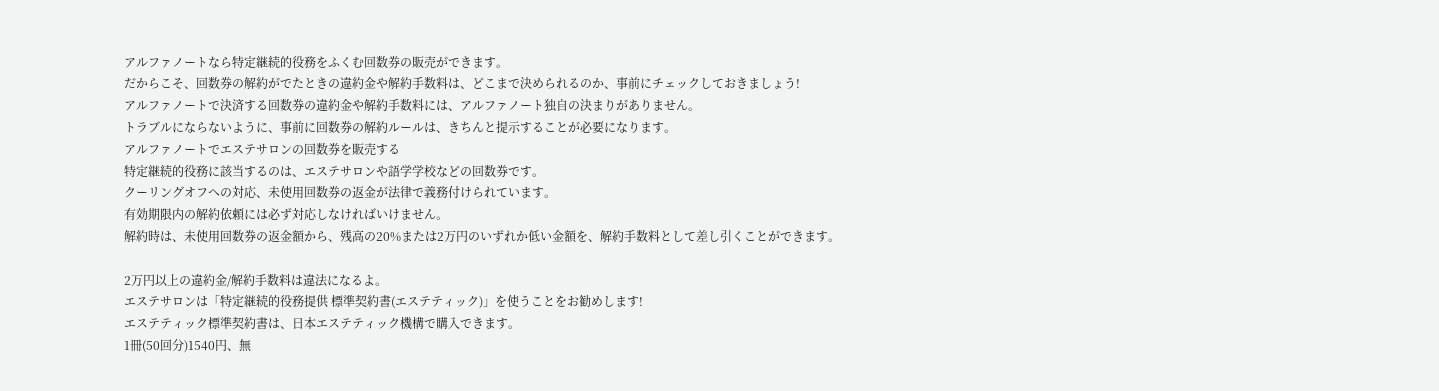アルファノートなら特定継続的役務をふくむ回数券の販売ができます。
だからこそ、回数券の解約がでたときの違約金や解約手数料は、どこまで決められるのか、事前にチェックしておきましょう!
アルファノートで決済する回数券の違約金や解約手数料には、アルファノート独自の決まりがありません。
トラブルにならないように、事前に回数券の解約ルールは、きちんと提示することが必要になります。
アルファノートでエステサロンの回数券を販売する
特定継続的役務に該当するのは、エステサロンや語学学校などの回数券です。
クーリングオフへの対応、未使用回数券の返金が法律で義務付けられています。
有効期限内の解約依頼には必ず対応しなければいけません。
解約時は、未使用回数券の返金額から、残高の20%または2万円のいずれか低い金額を、解約手数料として差し引くことができます。

2万円以上の違約金/解約手数料は違法になるよ。
エステサロンは「特定継続的役務提供 標準契約書(エステティック)」を使うことをお勧めします!
エステティック標準契約書は、日本エステティック機構で購入できます。
1冊(50回分)1540円、無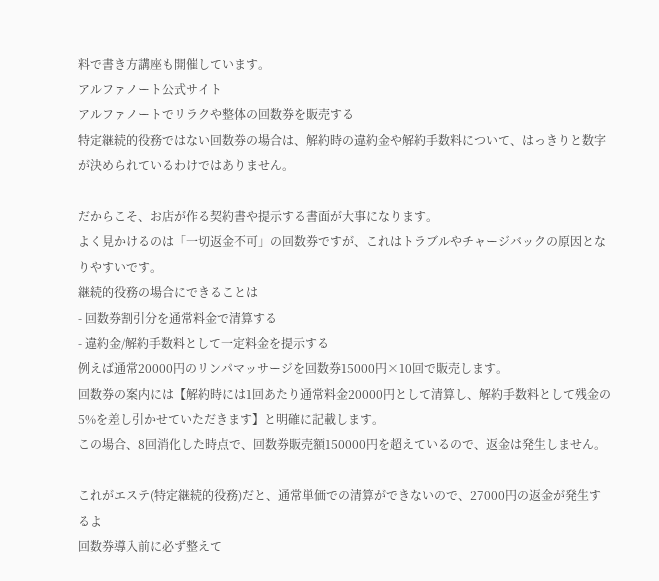料で書き方講座も開催しています。
アルファノート公式サイト
アルファノートでリラクや整体の回数券を販売する
特定継続的役務ではない回数券の場合は、解約時の違約金や解約手数料について、はっきりと数字が決められているわけではありません。

だからこそ、お店が作る契約書や提示する書面が大事になります。
よく見かけるのは「一切返金不可」の回数券ですが、これはトラブルやチャージバックの原因となりやすいです。
継続的役務の場合にできることは
- 回数券割引分を通常料金で清算する
- 違約金/解約手数料として一定料金を提示する
例えば通常20000円のリンパマッサージを回数券15000円×10回で販売します。
回数券の案内には【解約時には1回あたり通常料金20000円として清算し、解約手数料として残金の5%を差し引かせていただきます】と明確に記載します。
この場合、8回消化した時点で、回数券販売額150000円を超えているので、返金は発生しません。

これがエステ(特定継続的役務)だと、通常単価での清算ができないので、27000円の返金が発生するよ
回数券導入前に必ず整えて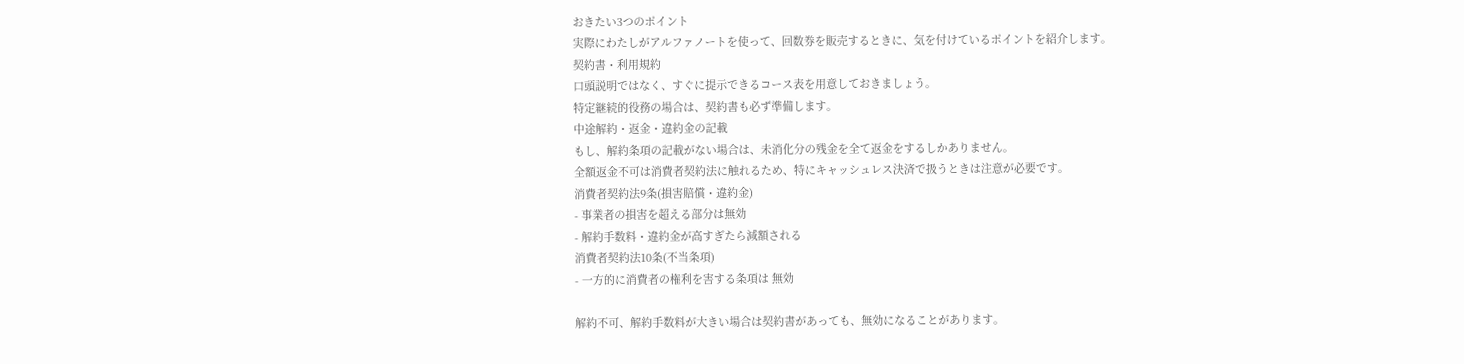おきたい3つのポイント
実際にわたしがアルファノートを使って、回数券を販売するときに、気を付けているポイントを紹介します。
契約書・利用規約
口頭説明ではなく、すぐに提示できるコース表を用意しておきましょう。
特定継続的役務の場合は、契約書も必ず準備します。
中途解約・返金・違約金の記載
もし、解約条項の記載がない場合は、未消化分の残金を全て返金をするしかありません。
全額返金不可は消費者契約法に触れるため、特にキャッシュレス決済で扱うときは注意が必要です。
消費者契約法9条(損害賠償・違約金)
- 事業者の損害を超える部分は無効
- 解約手数料・違約金が高すぎたら減額される
消費者契約法10条(不当条項)
- 一方的に消費者の権利を害する条項は 無効

解約不可、解約手数料が大きい場合は契約書があっても、無効になることがあります。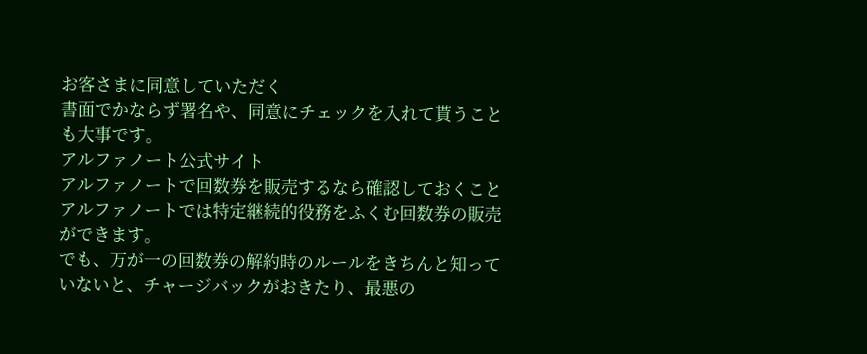お客さまに同意していただく
書面でかならず署名や、同意にチェックを入れて貰うことも大事です。
アルファノート公式サイト
アルファノートで回数券を販売するなら確認しておくこと
アルファノートでは特定継続的役務をふくむ回数券の販売ができます。
でも、万が一の回数券の解約時のルールをきちんと知っていないと、チャージバックがおきたり、最悪の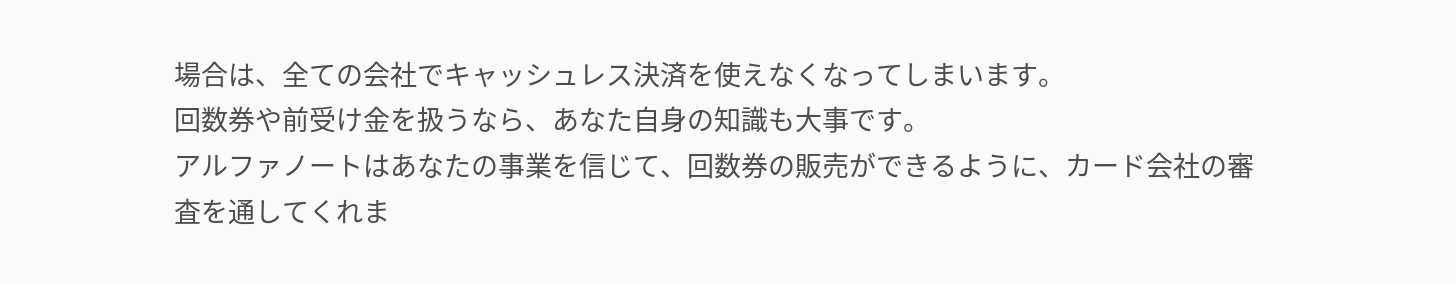場合は、全ての会社でキャッシュレス決済を使えなくなってしまいます。
回数券や前受け金を扱うなら、あなた自身の知識も大事です。
アルファノートはあなたの事業を信じて、回数券の販売ができるように、カード会社の審査を通してくれま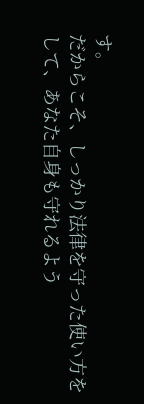す。
だからこそ、しっかり法律を守った使い方をして、あなた自身も守れるよう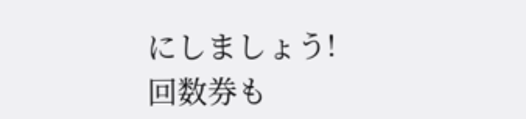にしましょう!
回数券も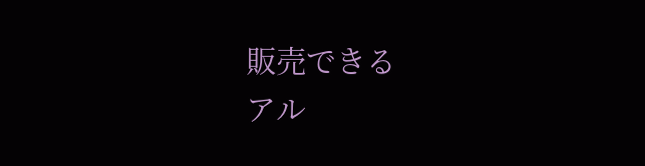販売できる
アル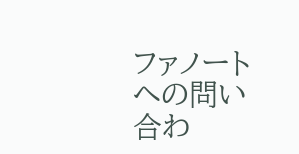ファノートへの問い合わ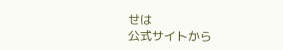せは
公式サイトから